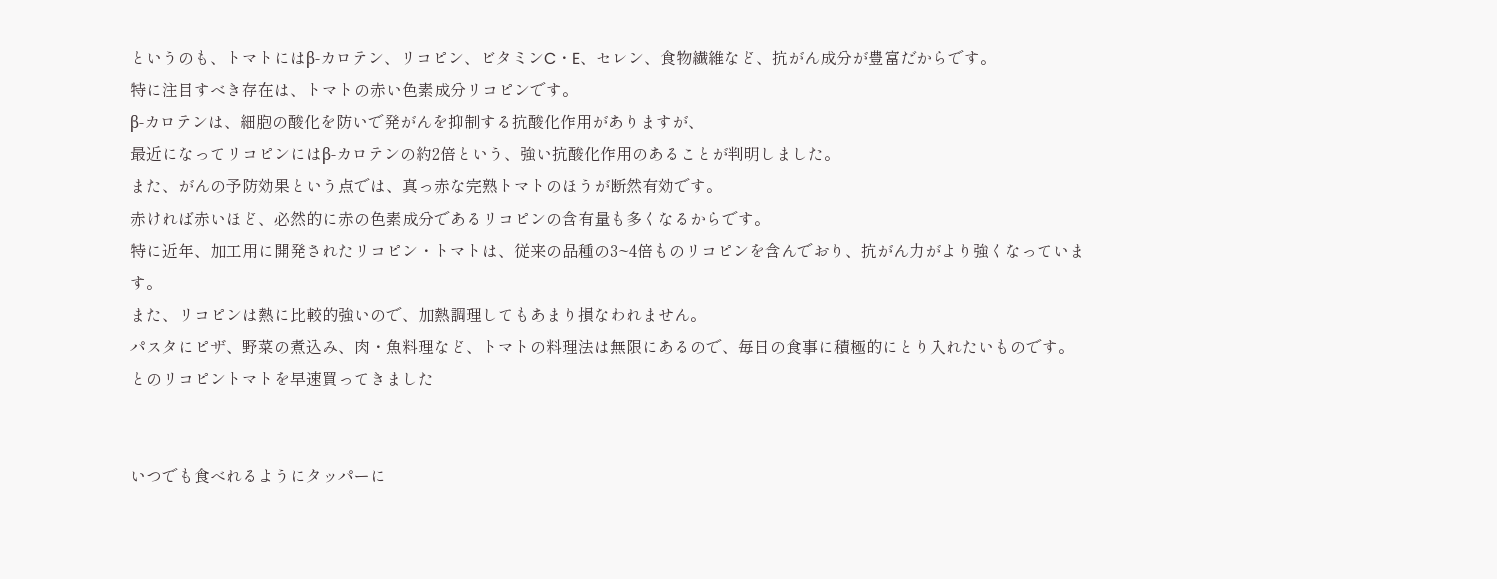というのも、トマトにはβ-カロテン、リコピン、ビタミンC・E、セレン、食物繊維など、抗がん成分が豊富だからです。
特に注目すべき存在は、トマトの赤い色素成分リコピンです。
β-カロテンは、細胞の酸化を防いで発がんを抑制する抗酸化作用がありますが、
最近になってリコピンにはβ-カロテンの約2倍という、強い抗酸化作用のあることが判明しました。
また、がんの予防効果という点では、真っ赤な完熟トマトのほうが断然有効です。
赤ければ赤いほど、必然的に赤の色素成分であるリコピンの含有量も多くなるからです。
特に近年、加工用に開発されたリコピン・トマトは、従来の品種の3~4倍ものリコピンを含んでおり、抗がん力がより強くなっています。
また、リコピンは熱に比較的強いので、加熱調理してもあまり損なわれません。
パスタにピザ、野菜の煮込み、肉・魚料理など、トマトの料理法は無限にあるので、毎日の食事に積極的にとり入れたいものです。
とのリコピントマトを早速買ってきました


いつでも食べれるようにタッパーに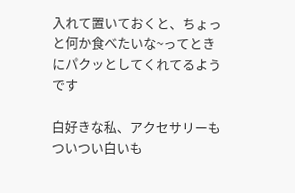入れて置いておくと、ちょっと何か食べたいな~ってときにパクッとしてくれてるようです

白好きな私、アクセサリーもついつい白いも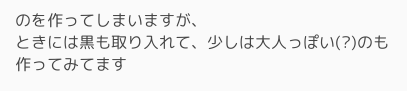のを作ってしまいますが、
ときには黒も取り入れて、少しは大人っぽい(?)のも作ってみてます